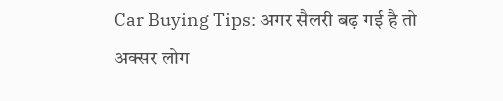Car Buying Tips: अगर सैलरी बढ़ गई है तो अक्सर लोग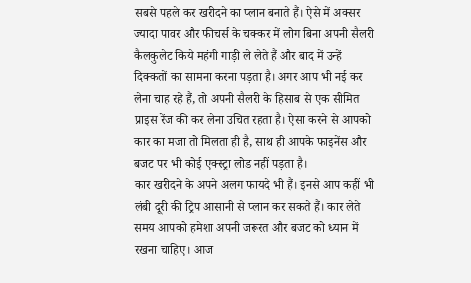सबसे पहले कर खरीदने का प्लान बनाते हैं। ऐसे में अक्सर ज्यादा पावर और फीचर्स के चक्कर में लोग बिना अपनी सैलरी कैलकुलेट किये महंगी गाड़ी ले लेते हैं और बाद में उन्हें दिक्कतों का सामना करना पड़ता है। अगर आप भी नई कर लेना चाह रहे हैं, तो अपनी सैलरी के हिसाब से एक सीमित प्राइस रेंज की कर लेना उचित रहता है। ऐसा करने से आपको कार का मजा तो मिलता ही है, साथ ही आपके फाइनेंस और बजट पर भी कोई एक्स्ट्रा लोड नहीं पड़ता है।
कार खरीदने के अपने अलग फायदे भी हैं। इनसे आप कहीं भी लंबी दूरी की ट्रिप आसानी से प्लान कर सकते हैं। कार लेते समय आपको हमेशा अपनी जरूरत और बजट को ध्यान में रखना चाहिए। आज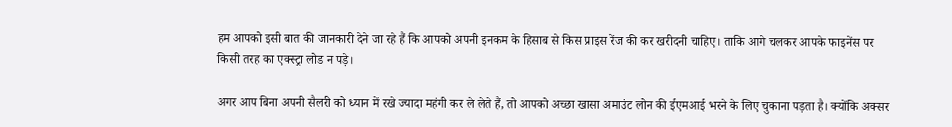हम आपको इसी बात की जानकारी देने जा रहे हैं कि आपको अपनी इनकम के हिसाब से किस प्राइस रेंज की कर खरीदनी चाहिए। ताकि आगे चलकर आपके फाइनेंस पर किसी तरह का एक्स्ट्रा लोड न पड़े।

अगर आप बिना अपनी सैलरी को ध्यान में रखे ज्यादा महंगी कर ले लेते हैं, तो आपको अच्छा खासा अमाउंट लोन की ईएमआई भरने के लिए चुकाना पड़ता है। क्योंकि अक्सर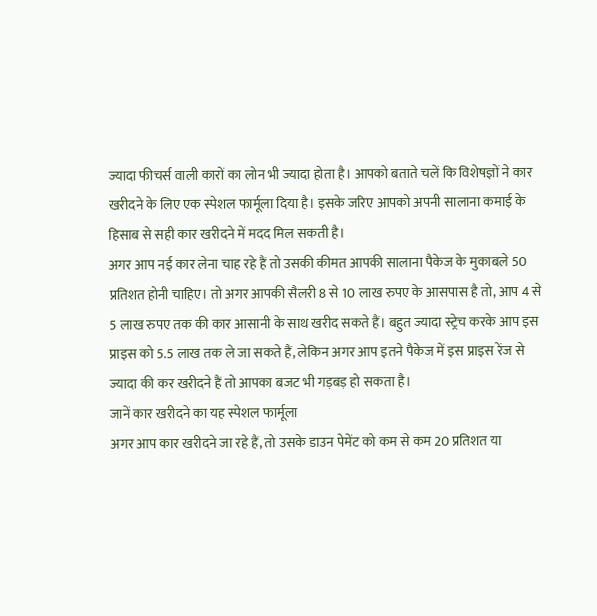ज्यादा फीचर्स वाली कारों का लोन भी ज्यादा होता है। आपको बताते चलें कि विशेषज्ञों ने कार खरीदने के लिए एक स्पेशल फार्मूला दिया है। इसके जरिए आपको अपनी सालाना कमाई के हिसाब से सही कार खरीदने में मदद मिल सकती है।
अगर आप नई कार लेना चाह रहे हैं तो उसकी कीमत आपकी सालाना पैकेज के मुकाबले 50 प्रतिशत होनी चाहिए। तो अगर आपकी सैलरी 8 से 10 लाख रुपए के आसपास है तो, आप 4 से 5 लाख रुपए तक की कार आसानी के साथ खरीद सकते हैं। बहुत ज्यादा स्ट्रेच करके आप इस प्राइस को 5.5 लाख तक ले जा सकते हैं, लेकिन अगर आप इतने पैकेज में इस प्राइस रेंज से ज्यादा की कर खरीदने हैं तो आपका बजट भी गड़बड़ हो सकता है।
जानें कार खरीदने का यह स्पेशल फार्मूला
अगर आप कार खरीदने जा रहे हैं, तो उसके डाउन पेमेंट को कम से कम 20 प्रतिशत या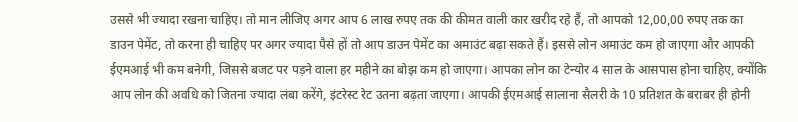उससे भी ज्यादा रखना चाहिए। तो मान लीजिए अगर आप 6 लाख रुपए तक की कीमत वाली कार खरीद रहे हैं, तो आपको 12,00,00 रुपए तक का डाउन पेमेंट, तो करना ही चाहिए पर अगर ज्यादा पैसे हों तो आप डाउन पेमेंट का अमाउंट बढ़ा सकते हैं। इससे लोन अमाउंट कम हो जाएगा और आपकी ईएमआई भी कम बनेगी, जिससे बजट पर पड़ने वाला हर महीने का बोझ कम हो जाएगा। आपका लोन का टेन्योर 4 साल के आसपास होना चाहिए, क्योंकि आप लोन की अवधि को जितना ज्यादा लंबा करेंगे, इंटरेस्ट रेट उतना बढ़ता जाएगा। आपकी ईएमआई सालाना सैलरी के 10 प्रतिशत के बराबर ही होनी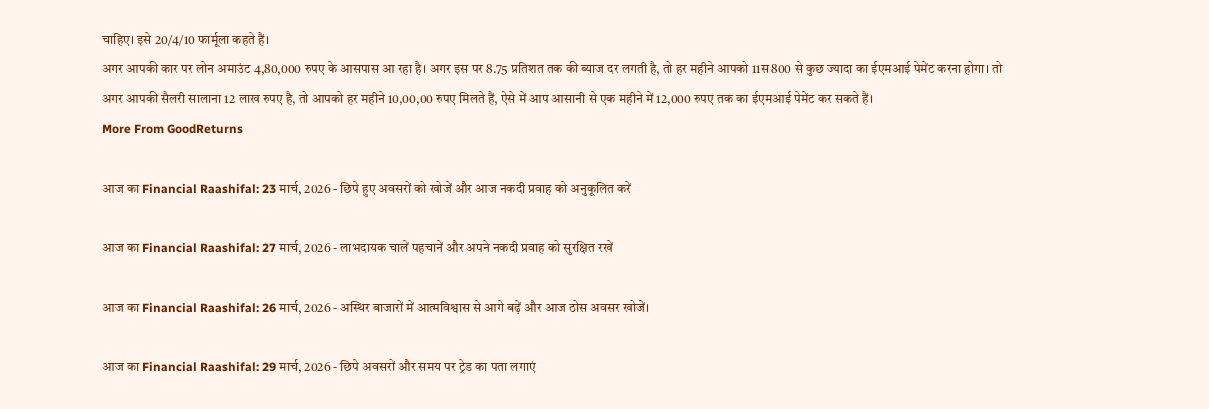चाहिए। इसे 20/4/10 फार्मूला कहते हैं।
अगर आपकी कार पर लोन अमाउंट 4,80,000 रुपए के आसपास आ रहा है। अगर इस पर 8.75 प्रतिशत तक की ब्याज दर लगती है, तो हर महीने आपको 11स800 से कुछ ज्यादा का ईएमआई पेमेंट करना होगा। तो अगर आपकी सैलरी सालाना 12 लाख रुपए है, तो आपको हर महीने 10,00,00 रुपए मिलते हैं, ऐसे में आप आसानी से एक महीने में 12,000 रुपए तक का ईएमआई पेमेंट कर सकते हैं।
More From GoodReturns

आज का Financial Raashifal: 23 मार्च, 2026 - छिपे हुए अवसरों को खोजें और आज नकदी प्रवाह को अनुकूलित करें

आज का Financial Raashifal: 27 मार्च, 2026 - लाभदायक चालें पहचानें और अपने नकदी प्रवाह को सुरक्षित रखें

आज का Financial Raashifal: 26 मार्च, 2026 - अस्थिर बाजारों में आत्मविश्वास से आगे बढ़ें और आज ठोस अवसर खोजें।

आज का Financial Raashifal: 29 मार्च, 2026 - छिपे अवसरों और समय पर ट्रेड का पता लगाएं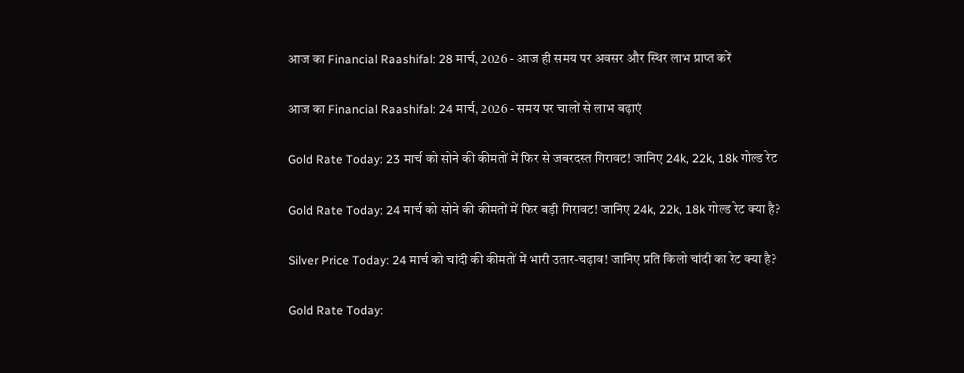आज का Financial Raashifal: 28 मार्च, 2026 - आज ही समय पर अवसर और स्थिर लाभ प्राप्त करें

आज का Financial Raashifal: 24 मार्च, 2026 - समय पर चालों से लाभ बढ़ाएं

Gold Rate Today: 23 मार्च को सोने की कीमतों में फिर से जबरदस्त गिरावट! जानिए 24k, 22k, 18k गोल्ड रेट

Gold Rate Today: 24 मार्च को सोने की कीमतों में फिर बड़ी गिरावट! जानिए 24k, 22k, 18k गोल्ड रेट क्या है?

Silver Price Today: 24 मार्च को चांदी की कीमतों में भारी उतार-चढ़ाव! जानिए प्रति किलो चांदी का रेट क्या है?

Gold Rate Today: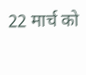22 मार्च को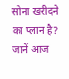सोना खरीदने का प्लान है? जानें आज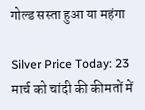गोल्ड सस्ता हुआ या महंगा

Silver Price Today: 23 मार्च को चांदी की कीमतों में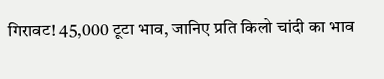गिरावट! 45,000 टूटा भाव, जानिए प्रति किलो चांदी का भाव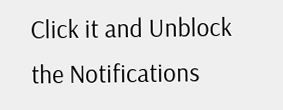Click it and Unblock the Notifications